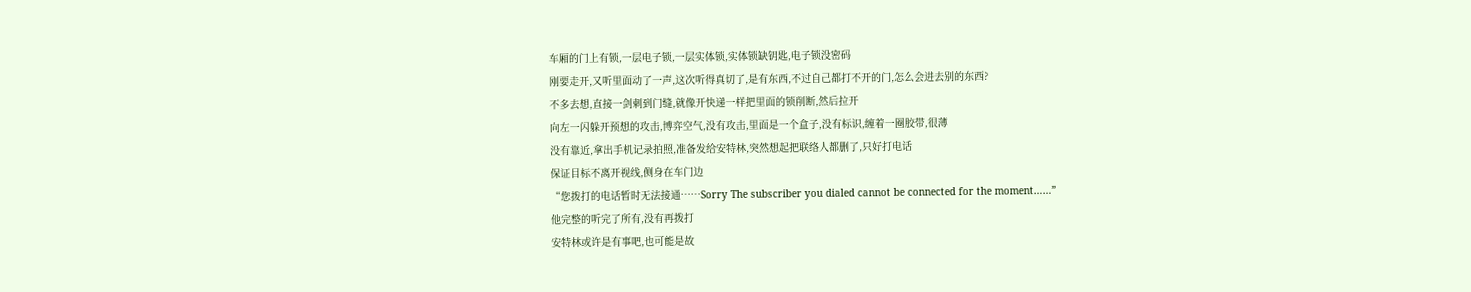车厢的门上有锁,一层电子锁,一层实体锁,实体锁缺钥匙,电子锁没密码
刚要走开,又听里面动了一声,这次听得真切了,是有东西,不过自己都打不开的门,怎么会进去别的东西?
不多去想,直接一剑刺到门缝,就像开快递一样把里面的锁削断,然后拉开
向左一闪躲开预想的攻击,博弈空气,没有攻击,里面是一个盒子,没有标识,缠着一圈胶带,很薄
没有靠近,拿出手机记录拍照,准备发给安特林,突然想起把联络人都删了,只好打电话
保证目标不离开视线,侧身在车门边
“您拨打的电话暂时无法接通……Sorry The subscriber you dialed cannot be connected for the moment……”
他完整的听完了所有,没有再拨打
安特林或许是有事吧,也可能是故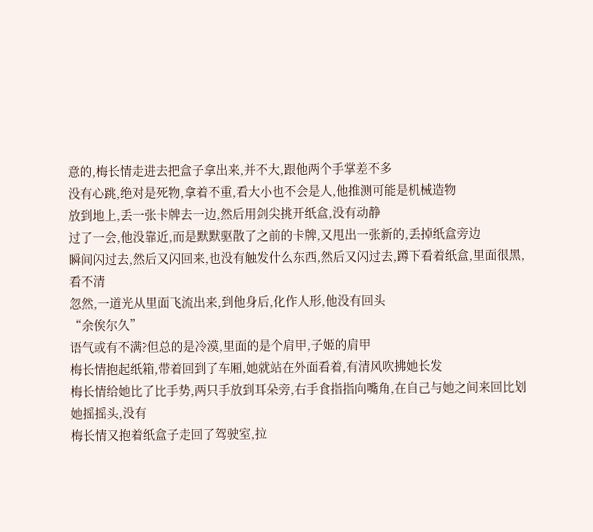意的,梅长情走进去把盒子拿出来,并不大,跟他两个手掌差不多
没有心跳,绝对是死物,拿着不重,看大小也不会是人,他推测可能是机械造物
放到地上,丢一张卡牌去一边,然后用剑尖挑开纸盒,没有动静
过了一会,他没靠近,而是默默驱散了之前的卡牌,又甩出一张新的,丢掉纸盒旁边
瞬间闪过去,然后又闪回来,也没有触发什么东西,然后又闪过去,蹲下看着纸盒,里面很黑,看不清
忽然,一道光从里面飞流出来,到他身后,化作人形,他没有回头
“余俟尔久”
语气或有不满?但总的是冷漠,里面的是个肩甲,子姬的肩甲
梅长情抱起纸箱,带着回到了车厢,她就站在外面看着,有清风吹拂她长发
梅长情给她比了比手势,两只手放到耳朵旁,右手食指指向嘴角,在自己与她之间来回比划
她摇摇头,没有
梅长情又抱着纸盒子走回了驾驶室,拉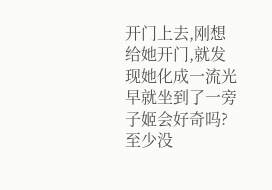开门上去,刚想给她开门,就发现她化成一流光早就坐到了一旁
子姬会好奇吗?至少没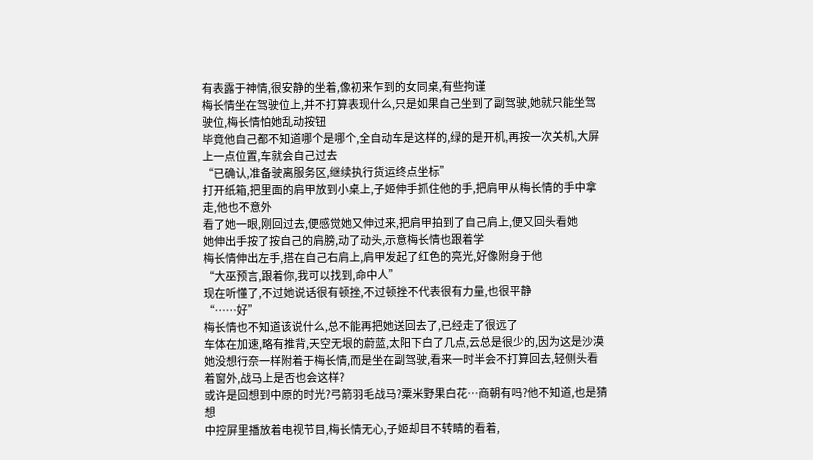有表露于神情,很安静的坐着,像初来乍到的女同桌,有些拘谨
梅长情坐在驾驶位上,并不打算表现什么,只是如果自己坐到了副驾驶,她就只能坐驾驶位,梅长情怕她乱动按钮
毕竟他自己都不知道哪个是哪个,全自动车是这样的,绿的是开机,再按一次关机,大屏上一点位置,车就会自己过去
“已确认,准备驶离服务区,继续执行货运终点坐标”
打开纸箱,把里面的肩甲放到小桌上,子姬伸手抓住他的手,把肩甲从梅长情的手中拿走,他也不意外
看了她一眼,刚回过去,便感觉她又伸过来,把肩甲拍到了自己肩上,便又回头看她
她伸出手按了按自己的肩膀,动了动头,示意梅长情也跟着学
梅长情伸出左手,搭在自己右肩上,肩甲发起了红色的亮光,好像附身于他
“大巫预言,跟着你,我可以找到,命中人”
现在听懂了,不过她说话很有顿挫,不过顿挫不代表很有力量,也很平静
“……好”
梅长情也不知道该说什么,总不能再把她送回去了,已经走了很远了
车体在加速,略有推背,天空无垠的蔚蓝,太阳下白了几点,云总是很少的,因为这是沙漠
她没想行奈一样附着于梅长情,而是坐在副驾驶,看来一时半会不打算回去,轻侧头看着窗外,战马上是否也会这样?
或许是回想到中原的时光?弓箭羽毛战马?粟米野果白花…商朝有吗?他不知道,也是猜想
中控屏里播放着电视节目,梅长情无心,子姬却目不转睛的看着,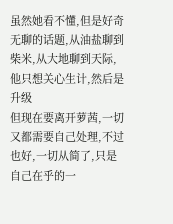虽然她看不懂,但是好奇
无聊的话题,从油盐聊到柴米,从大地聊到天际,他只想关心生计,然后是升级
但现在要离开萝茜,一切又都需要自己处理,不过也好,一切从简了,只是自己在乎的一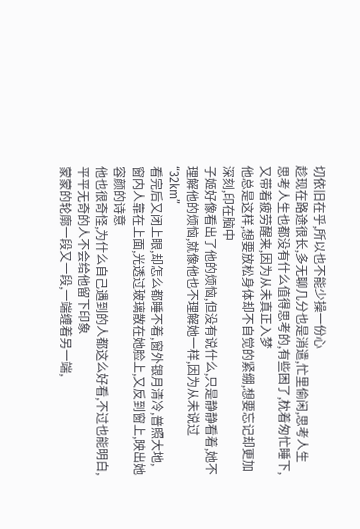切依旧在乎,所以也不能少操一份心
趁现在路途很长,多无聊几分也是消遣,忙里偷闲,思考人生
思考人生也都没有什么值得思考的,有些困了,枕着匆忙睡下,又带着疲劳醒来,因为从未真正入梦
他总是这样,想要放松身体却不自觉的紧绷,想要忘记却更加深刻,印在脑中
子姬好像看出了他的烦恼,但没有说什么,只是静静看着,她不理解他的烦恼,就像他也不理解她一样,因为从未说过
“32km”
看完后又闭上眼,却怎么都睡不着,窗外银月清冷,普照大地,窗内人靠在上面,光透过玻璃散在她脸上,又反到窗上,映出她容颜的诗意
他也很奇怪,为什么自己遇到的人都这么好看,不过也能明白,平平无奇的人不会给他留下印象
蒙蒙的轮廓一段又一段,一端缠着另一端,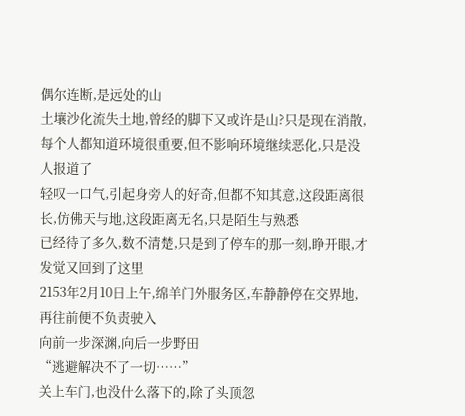偶尔连断,是远处的山
土壤沙化流失土地,曾经的脚下又或许是山?只是现在消散,每个人都知道环境很重要,但不影响环境继续恶化,只是没人报道了
轻叹一口气,引起身旁人的好奇,但都不知其意,这段距离很长,仿佛天与地,这段距离无名,只是陌生与熟悉
已经待了多久,数不清楚,只是到了停车的那一刻,睁开眼,才发觉又回到了这里
2153年2月10日上午,绵羊门外服务区,车静静停在交界地,再往前便不负责驶入
向前一步深渊,向后一步野田
“逃避解决不了一切……”
关上车门,也没什么落下的,除了头顶忽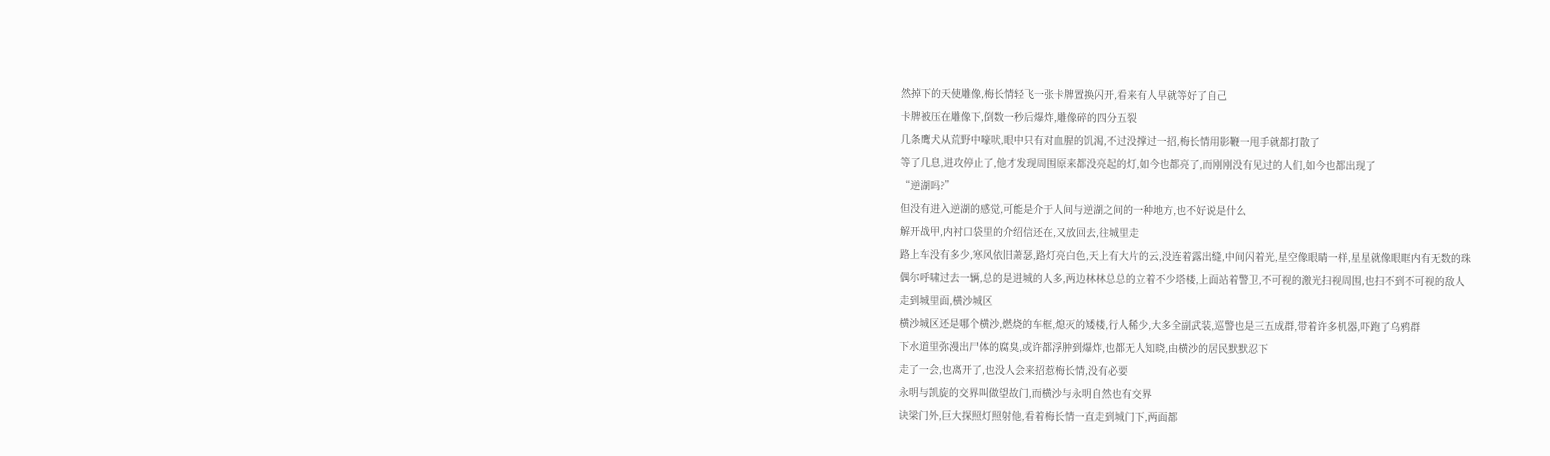然掉下的天使雕像,梅长情轻飞一张卡牌置换闪开,看来有人早就等好了自己
卡牌被压在雕像下,倒数一秒后爆炸,雕像碎的四分五裂
几条鹰犬从荒野中嚎吠,眼中只有对血腥的饥渴,不过没撑过一招,梅长情用影鞭一甩手就都打散了
等了几息,进攻停止了,他才发现周围原来都没亮起的灯,如今也都亮了,而刚刚没有见过的人们,如今也都出现了
“逆湖吗?”
但没有进入逆湖的感觉,可能是介于人间与逆湖之间的一种地方,也不好说是什么
解开战甲,内衬口袋里的介绍信还在,又放回去,往城里走
路上车没有多少,寒风依旧萧瑟,路灯亮白色,天上有大片的云,没连着露出缝,中间闪着光,星空像眼睛一样,星星就像眼眶内有无数的珠
偶尔呼啸过去一辆,总的是进城的人多,两边林林总总的立着不少塔楼,上面站着警卫,不可视的激光扫视周围,也扫不到不可视的敌人
走到城里面,横沙城区
横沙城区还是哪个横沙,燃烧的车框,熄灭的矮楼,行人稀少,大多全副武装,巡警也是三五成群,带着许多机器,吓跑了乌鸦群
下水道里弥漫出尸体的腐臭,或许都浮肿到爆炸,也都无人知晓,由横沙的居民默默忍下
走了一会,也离开了,也没人会来招惹梅长情,没有必要
永明与凯旋的交界叫做望故门,而横沙与永明自然也有交界
诀梁门外,巨大探照灯照射他,看着梅长情一直走到城门下,两面都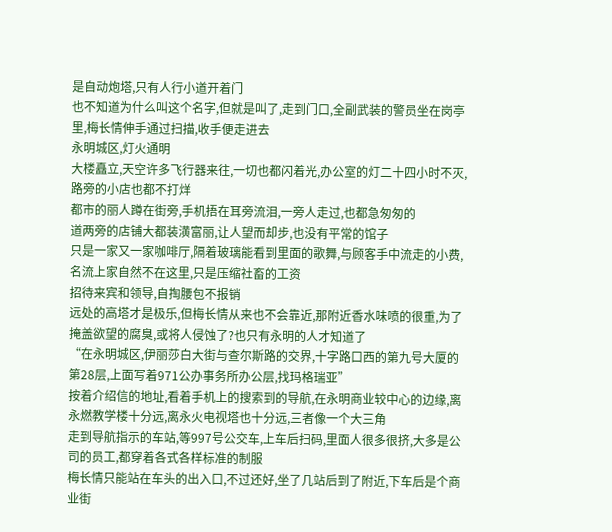是自动炮塔,只有人行小道开着门
也不知道为什么叫这个名字,但就是叫了,走到门口,全副武装的警员坐在岗亭里,梅长情伸手通过扫描,收手便走进去
永明城区,灯火通明
大楼矗立,天空许多飞行器来往,一切也都闪着光,办公室的灯二十四小时不灭,路旁的小店也都不打烊
都市的丽人蹲在街旁,手机捂在耳旁流泪,一旁人走过,也都急匆匆的
道两旁的店铺大都装潢富丽,让人望而却步,也没有平常的馆子
只是一家又一家咖啡厅,隔着玻璃能看到里面的歌舞,与顾客手中流走的小费,名流上家自然不在这里,只是压缩社畜的工资
招待来宾和领导,自掏腰包不报销
远处的高塔才是极乐,但梅长情从来也不会靠近,那附近香水味喷的很重,为了掩盖欲望的腐臭,或将人侵蚀了?也只有永明的人才知道了
“在永明城区,伊丽莎白大街与查尔斯路的交界,十字路口西的第九号大厦的第28层,上面写着971公办事务所办公层,找玛格瑞亚”
按着介绍信的地址,看着手机上的搜索到的导航,在永明商业较中心的边缘,离永燃教学楼十分远,离永火电视塔也十分远,三者像一个大三角
走到导航指示的车站,等997号公交车,上车后扫码,里面人很多很挤,大多是公司的员工,都穿着各式各样标准的制服
梅长情只能站在车头的出入口,不过还好,坐了几站后到了附近,下车后是个商业街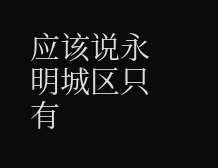应该说永明城区只有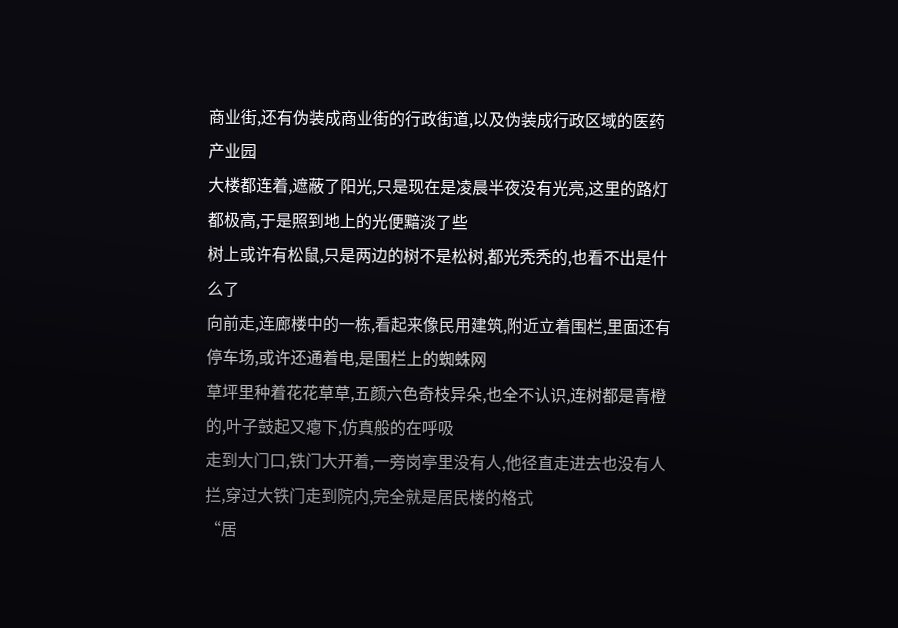商业街,还有伪装成商业街的行政街道,以及伪装成行政区域的医药产业园
大楼都连着,遮蔽了阳光,只是现在是凌晨半夜没有光亮,这里的路灯都极高,于是照到地上的光便黯淡了些
树上或许有松鼠,只是两边的树不是松树,都光秃秃的,也看不出是什么了
向前走,连廊楼中的一栋,看起来像民用建筑,附近立着围栏,里面还有停车场,或许还通着电,是围栏上的蜘蛛网
草坪里种着花花草草,五颜六色奇枝异朵,也全不认识,连树都是青橙的,叶子鼓起又瘪下,仿真般的在呼吸
走到大门口,铁门大开着,一旁岗亭里没有人,他径直走进去也没有人拦,穿过大铁门走到院内,完全就是居民楼的格式
“居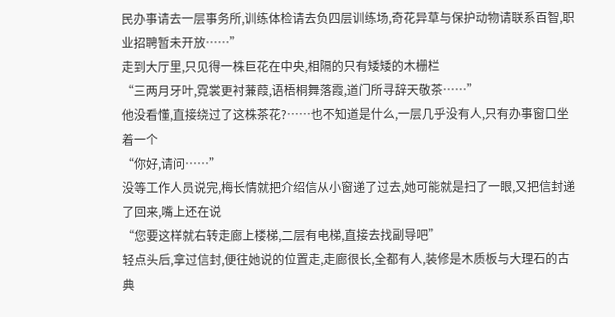民办事请去一层事务所,训练体检请去负四层训练场,奇花异草与保护动物请联系百智,职业招聘暂未开放……”
走到大厅里,只见得一株巨花在中央,相隔的只有矮矮的木栅栏
“三两月牙叶,霓裳更衬蒹葭,语梧桐舞落霞,道门所寻辞天敬茶……”
他没看懂,直接绕过了这株茶花?……也不知道是什么,一层几乎没有人,只有办事窗口坐着一个
“你好,请问……”
没等工作人员说完,梅长情就把介绍信从小窗递了过去,她可能就是扫了一眼,又把信封递了回来,嘴上还在说
“您要这样就右转走廊上楼梯,二层有电梯,直接去找副导吧”
轻点头后,拿过信封,便往她说的位置走,走廊很长,全都有人,装修是木质板与大理石的古典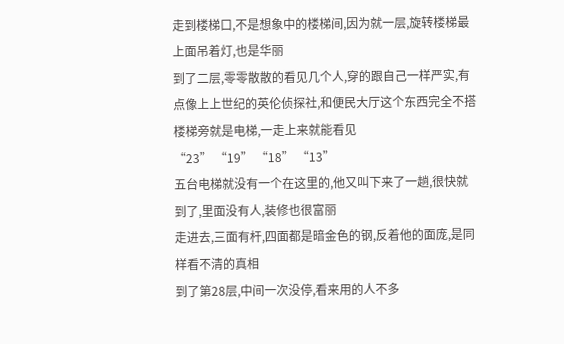走到楼梯口,不是想象中的楼梯间,因为就一层,旋转楼梯最上面吊着灯,也是华丽
到了二层,零零散散的看见几个人,穿的跟自己一样严实,有点像上上世纪的英伦侦探社,和便民大厅这个东西完全不搭
楼梯旁就是电梯,一走上来就能看见
“23” “19” “18” “13”
五台电梯就没有一个在这里的,他又叫下来了一趟,很快就到了,里面没有人,装修也很富丽
走进去,三面有杆,四面都是暗金色的钢,反着他的面庞,是同样看不清的真相
到了第28层,中间一次没停,看来用的人不多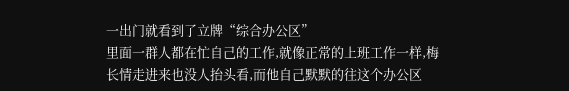一出门就看到了立牌“综合办公区”
里面一群人都在忙自己的工作,就像正常的上班工作一样,梅长情走进来也没人抬头看,而他自己默默的往这个办公区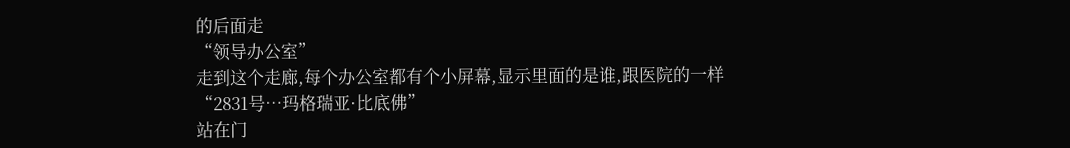的后面走
“领导办公室”
走到这个走廊,每个办公室都有个小屏幕,显示里面的是谁,跟医院的一样
“2831号…玛格瑞亚·比底佛”
站在门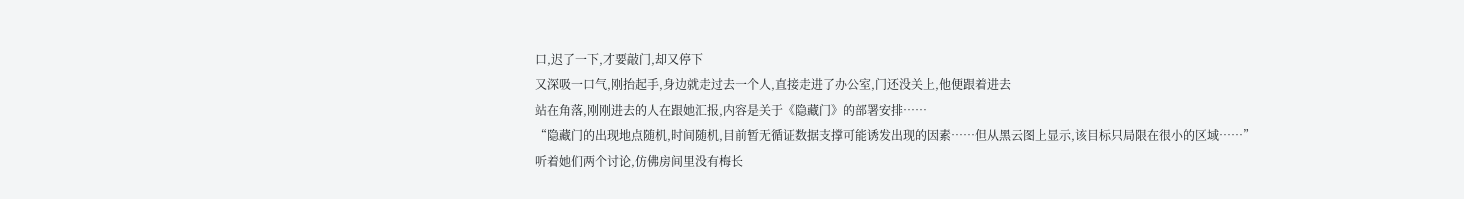口,迟了一下,才要敲门,却又停下
又深吸一口气,刚抬起手,身边就走过去一个人,直接走进了办公室,门还没关上,他便跟着进去
站在角落,刚刚进去的人在跟她汇报,内容是关于《隐藏门》的部署安排……
“隐藏门的出现地点随机,时间随机,目前暂无循证数据支撑可能诱发出现的因素……但从黑云图上显示,该目标只局限在很小的区域……”
听着她们两个讨论,仿佛房间里没有梅长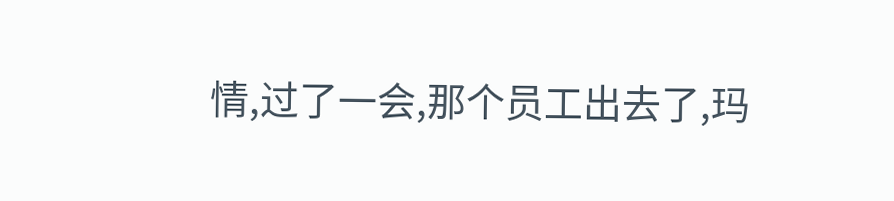情,过了一会,那个员工出去了,玛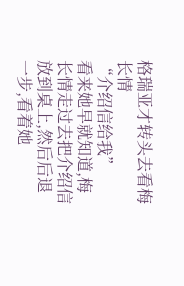格瑞亚才转头去看梅长情
“介绍信给我”
看来她早就知道,梅长情走过去把介绍信放到桌上,然后后退一步,看着她